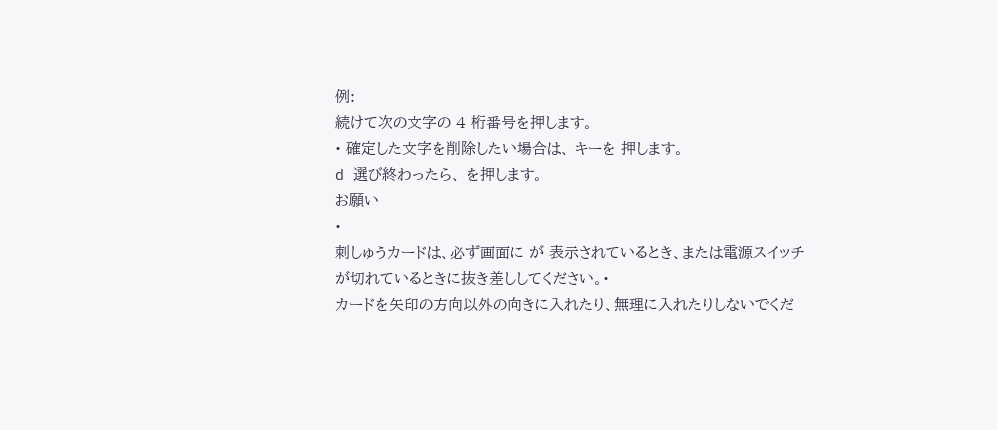例:
続けて次の文字の 4 桁番号を押します。
• 確定した文字を削除したい場合は、 キーを 押します。
d 選び終わったら、 を押します。
お願い
•
刺しゅうカードは、必ず画面に が 表示されているとき、または電源スイッチ が切れているときに抜き差ししてください。•
カードを矢印の方向以外の向きに入れたり、無理に入れたりしないでくだ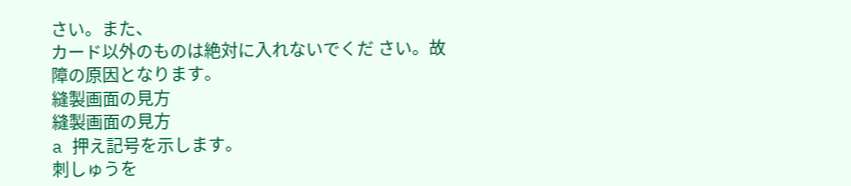さい。また、
カード以外のものは絶対に入れないでくだ さい。故障の原因となります。
縫製画面の見方
縫製画面の見方
a 押え記号を示します。
刺しゅうを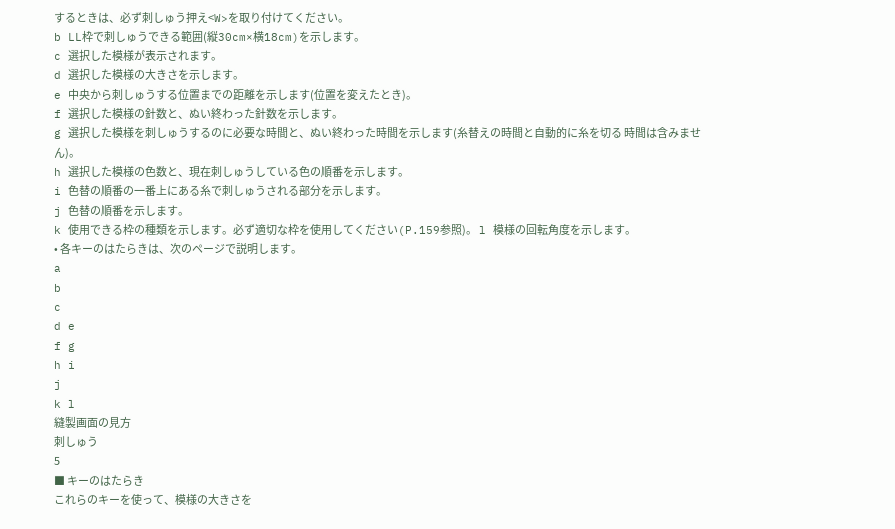するときは、必ず刺しゅう押え<W>を取り付けてください。
b LL枠で刺しゅうできる範囲(縦30cm×横18cm)を示します。
c 選択した模様が表示されます。
d 選択した模様の大きさを示します。
e 中央から刺しゅうする位置までの距離を示します(位置を変えたとき)。
f 選択した模様の針数と、ぬい終わった針数を示します。
g 選択した模様を刺しゅうするのに必要な時間と、ぬい終わった時間を示します(糸替えの時間と自動的に糸を切る 時間は含みません)。
h 選択した模様の色数と、現在刺しゅうしている色の順番を示します。
i 色替の順番の一番上にある糸で刺しゅうされる部分を示します。
j 色替の順番を示します。
k 使用できる枠の種類を示します。必ず適切な枠を使用してください(P.159参照)。 l 模様の回転角度を示します。
• 各キーのはたらきは、次のページで説明します。
a
b
c
d e
f g
h i
j
k l
縫製画面の見方
刺しゅう
5
■ キーのはたらき
これらのキーを使って、模様の大きさを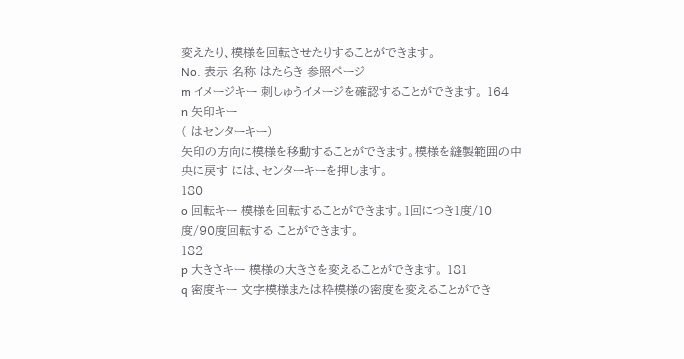変えたり、模様を回転させたりすることができます。
No. 表示 名称 はたらき 参照ページ
m イメージキー 刺しゅうイメージを確認することができます。 164
n 矢印キー
( はセンターキー)
矢印の方向に模様を移動することができます。模様を縫製範囲の中央に戻す には、センターキーを押します。
180
o 回転キー 模様を回転することができます。1回につき1度/10度/90度回転する ことができます。
182
p 大きさキー 模様の大きさを変えることができます。 181
q 密度キー 文字模様または枠模様の密度を変えることができ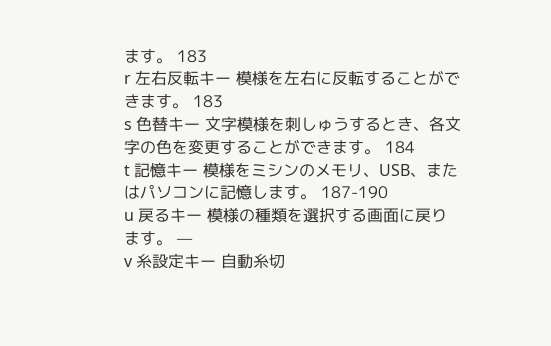ます。 183
r 左右反転キー 模様を左右に反転することができます。 183
s 色替キー 文字模様を刺しゅうするとき、各文字の色を変更することができます。 184
t 記憶キー 模様をミシンのメモリ、USB、またはパソコンに記憶します。 187-190
u 戻るキー 模様の種類を選択する画面に戻ります。 —
v 糸設定キー 自動糸切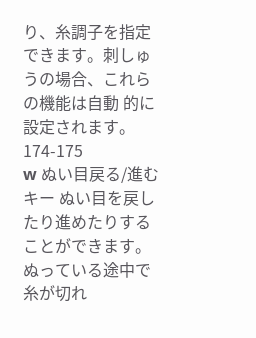り、糸調子を指定できます。刺しゅうの場合、これらの機能は自動 的に設定されます。
174-175
w ぬい目戻る/進むキー ぬい目を戻したり進めたりすることができます。ぬっている途中で糸が切れ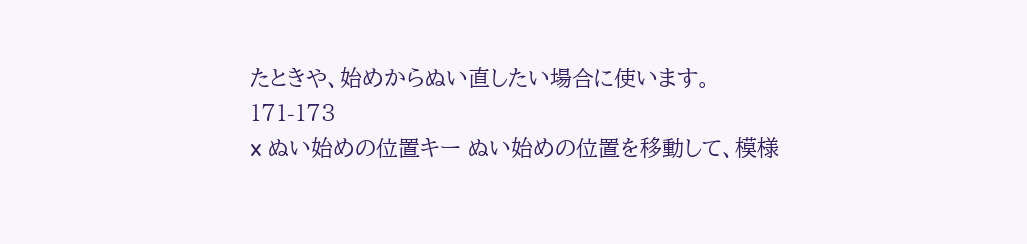たときや、始めからぬい直したい場合に使います。
171-173
x ぬい始めの位置キー ぬい始めの位置を移動して、模様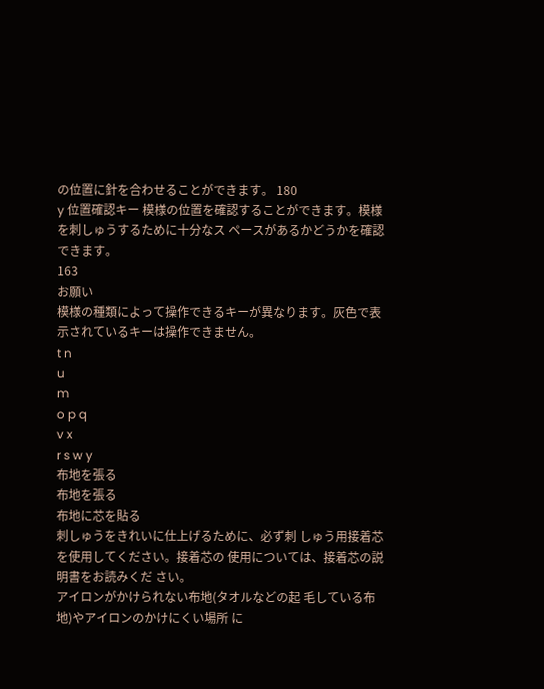の位置に針を合わせることができます。 180
y 位置確認キー 模様の位置を確認することができます。模様を刺しゅうするために十分なス ペースがあるかどうかを確認できます。
163
お願い
模様の種類によって操作できるキーが異なります。灰色で表示されているキーは操作できません。
t n
u
m
o p q
v x
r s w y
布地を張る
布地を張る
布地に芯を貼る
刺しゅうをきれいに仕上げるために、必ず刺 しゅう用接着芯を使用してください。接着芯の 使用については、接着芯の説明書をお読みくだ さい。
アイロンがかけられない布地(タオルなどの起 毛している布地)やアイロンのかけにくい場所 に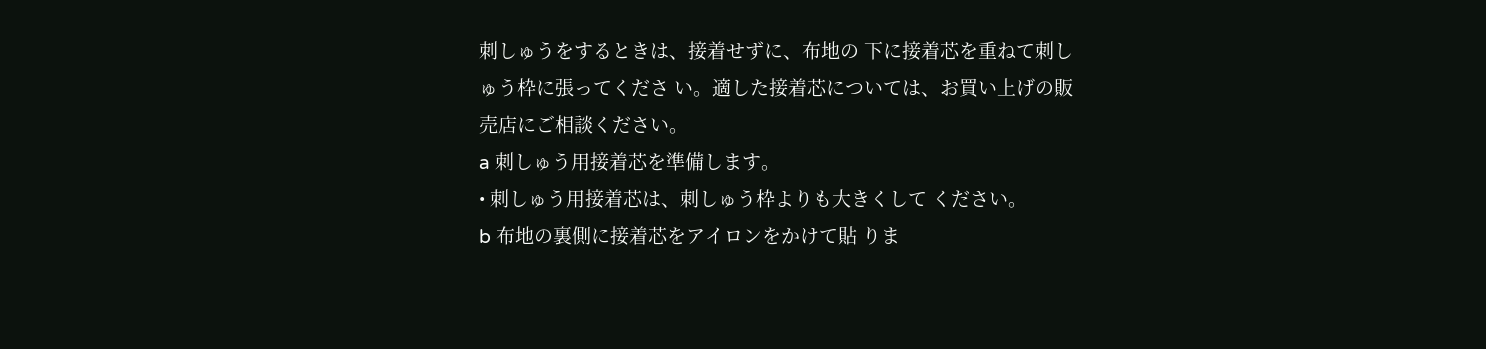刺しゅうをするときは、接着せずに、布地の 下に接着芯を重ねて刺しゅう枠に張ってくださ い。適した接着芯については、お買い上げの販 売店にご相談ください。
a 刺しゅう用接着芯を準備します。
• 刺しゅう用接着芯は、刺しゅう枠よりも大きくして ください。
b 布地の裏側に接着芯をアイロンをかけて貼 りま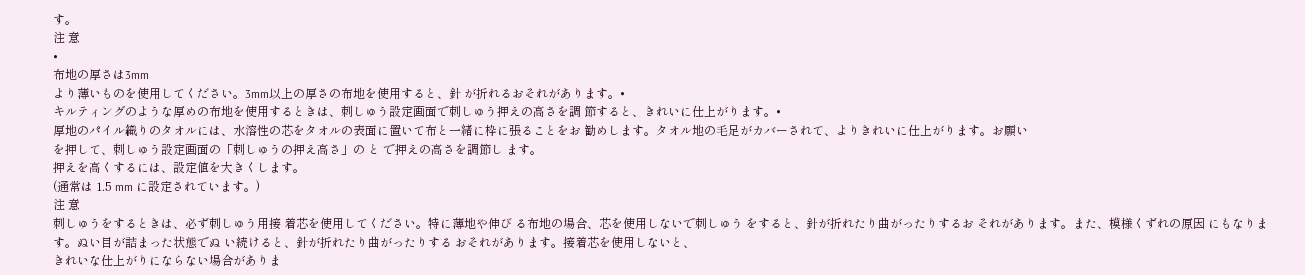す。
注 意
•
布地の厚さは3mm
より薄いものを使用してください。3mm以上の厚さの布地を使用すると、針 が折れるおそれがあります。•
キルティングのような厚めの布地を使用するときは、刺しゅう設定画面で刺しゅう押えの高さを調 節すると、きれいに仕上がります。•
厚地のパイル織りのタオルには、水溶性の芯をタオルの表面に置いて布と一緒に枠に張ることをお 勧めします。タオル地の毛足がカバーされて、よりきれいに仕上がります。お願い
を押して、刺しゅう設定画面の「刺しゅうの押え高さ」の と で押えの高さを調節し ます。
押えを高くするには、設定値を大きくします。
(通常は 1.5 mm に設定されています。)
注 意
刺しゅうをするときは、必ず刺しゅう用接 着芯を使用してください。特に薄地や伸び る布地の場合、芯を使用しないで刺しゅう をすると、針が折れたり曲がったりするお それがあります。また、模様くずれの原因 にもなります。ぬい目が詰まった状態でぬ い続けると、針が折れたり曲がったりする おそれがあります。接着芯を使用しないと、
きれいな仕上がりにならない場合がありま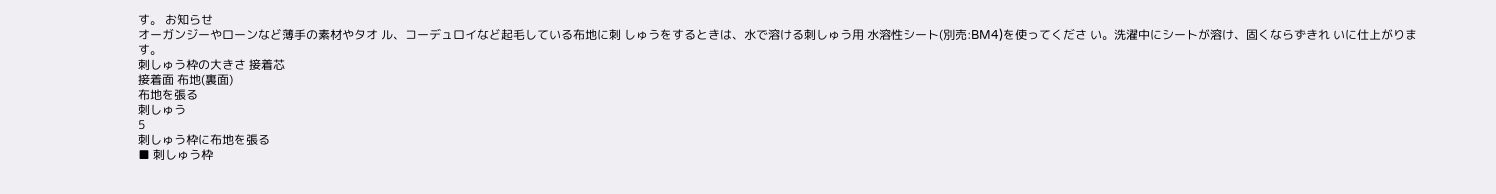す。 お知らせ
オーガンジーやローンなど薄手の素材やタオ ル、コーデュロイなど起毛している布地に刺 しゅうをするときは、水で溶ける刺しゅう用 水溶性シート(別売:BM4)を使ってくださ い。洗濯中にシートが溶け、固くならずきれ いに仕上がります。
刺しゅう枠の大きさ 接着芯
接着面 布地(裏面)
布地を張る
刺しゅう
5
刺しゅう枠に布地を張る
■ 刺しゅう枠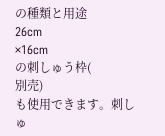の種類と用途
26cm
×16cm
の刺しゅう枠(
別売)
も使用できます。刺しゅ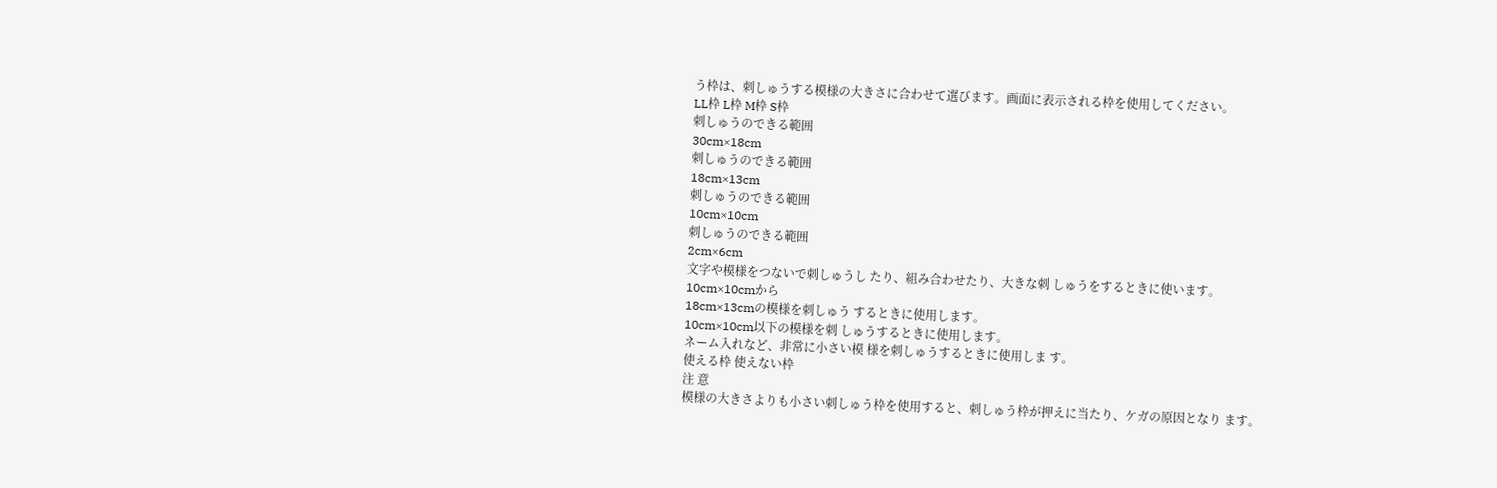う枠は、刺しゅうする模様の大きさに合わせて選びます。画面に表示される枠を使用してください。
LL枠 L枠 M枠 S枠
刺しゅうのできる範囲
30cm×18cm
刺しゅうのできる範囲
18cm×13cm
刺しゅうのできる範囲
10cm×10cm
刺しゅうのできる範囲
2cm×6cm
文字や模様をつないで刺しゅうし たり、組み合わせたり、大きな刺 しゅうをするときに使います。
10cm×10cmから
18cm×13cmの模様を刺しゅう するときに使用します。
10cm×10cm以下の模様を刺 しゅうするときに使用します。
ネーム入れなど、非常に小さい模 様を刺しゅうするときに使用しま す。
使える枠 使えない枠
注 意
模様の大きさよりも小さい刺しゅう枠を使用すると、刺しゅう枠が押えに当たり、ケガの原因となり ます。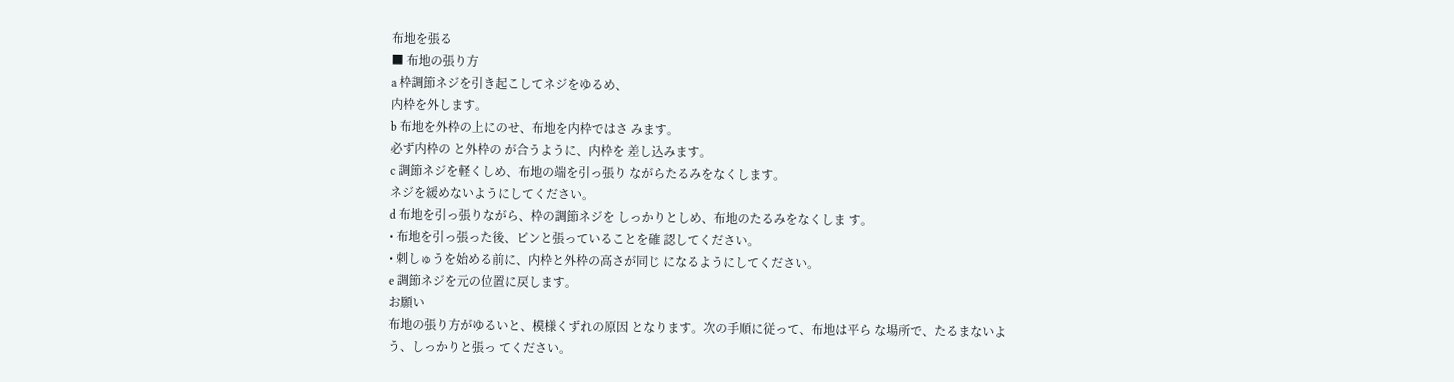布地を張る
■ 布地の張り方
a 枠調節ネジを引き起こしてネジをゆるめ、
内枠を外します。
b 布地を外枠の上にのせ、布地を内枠ではさ みます。
必ず内枠の と外枠の が合うように、内枠を 差し込みます。
c 調節ネジを軽くしめ、布地の端を引っ張り ながらたるみをなくします。
ネジを緩めないようにしてください。
d 布地を引っ張りながら、枠の調節ネジを しっかりとしめ、布地のたるみをなくしま す。
• 布地を引っ張った後、ピンと張っていることを確 認してください。
• 刺しゅうを始める前に、内枠と外枠の高さが同じ になるようにしてください。
e 調節ネジを元の位置に戻します。
お願い
布地の張り方がゆるいと、模様くずれの原因 となります。次の手順に従って、布地は平ら な場所で、たるまないよう、しっかりと張っ てください。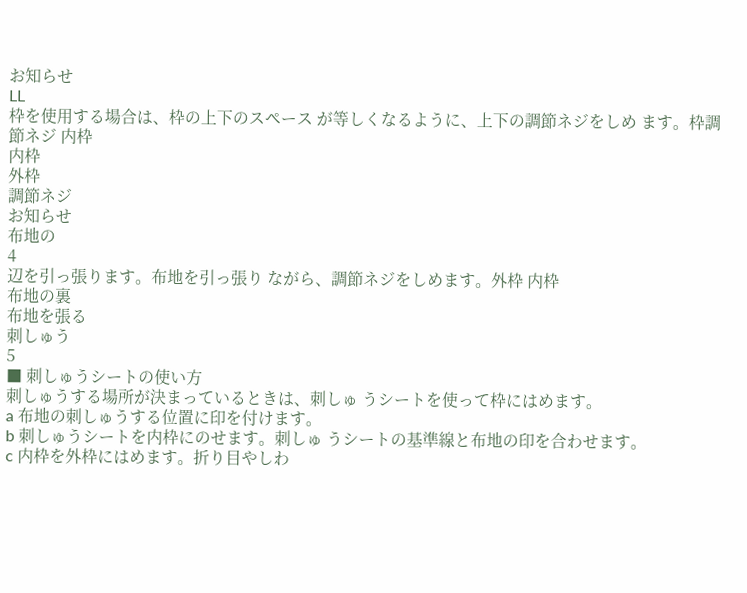お知らせ
LL
枠を使用する場合は、枠の上下のスペース が等しくなるように、上下の調節ネジをしめ ます。枠調節ネジ 内枠
内枠
外枠
調節ネジ
お知らせ
布地の
4
辺を引っ張ります。布地を引っ張り ながら、調節ネジをしめます。外枠 内枠
布地の裏
布地を張る
刺しゅう
5
■ 刺しゅうシートの使い方
刺しゅうする場所が決まっているときは、刺しゅ うシートを使って枠にはめます。
a 布地の刺しゅうする位置に印を付けます。
b 刺しゅうシートを内枠にのせます。刺しゅ うシートの基準線と布地の印を合わせます。
c 内枠を外枠にはめます。折り目やしわ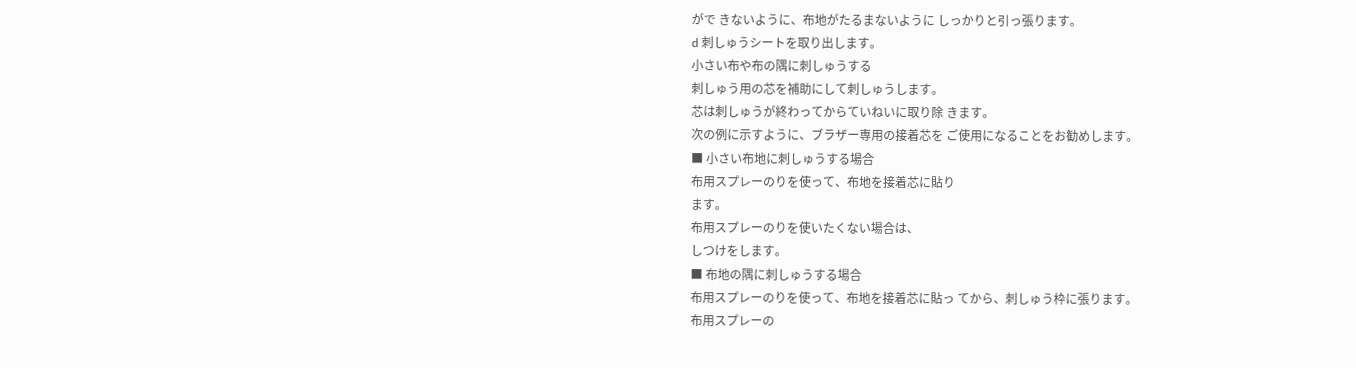がで きないように、布地がたるまないように しっかりと引っ張ります。
d 刺しゅうシートを取り出します。
小さい布や布の隅に刺しゅうする
刺しゅう用の芯を補助にして刺しゅうします。
芯は刺しゅうが終わってからていねいに取り除 きます。
次の例に示すように、ブラザー専用の接着芯を ご使用になることをお勧めします。
■ 小さい布地に刺しゅうする場合
布用スプレーのりを使って、布地を接着芯に貼り
ます。
布用スプレーのりを使いたくない場合は、
しつけをします。
■ 布地の隅に刺しゅうする場合
布用スプレーのりを使って、布地を接着芯に貼っ てから、刺しゅう枠に張ります。
布用スプレーの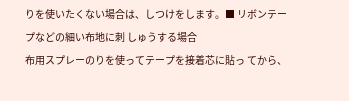りを使いたくない場合は、しつけをします。■ リボンテープなどの細い布地に刺 しゅうする場合
布用スプレーのりを使ってテープを接着芯に貼っ てから、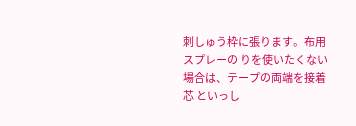刺しゅう枠に張ります。布用スプレーの りを使いたくない場合は、テープの両端を接着芯 といっし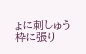ょに刺しゅう枠に張り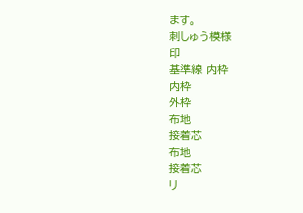ます。
刺しゅう模様
印
基準線 内枠
内枠
外枠
布地
接着芯
布地
接着芯
リ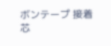ボンテープ 接着芯